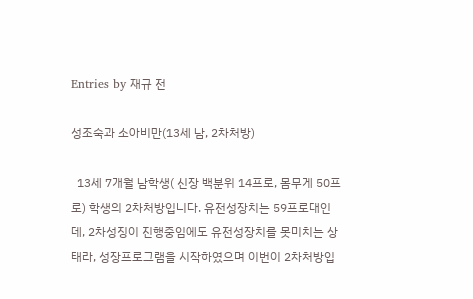Entries by 재규 전

성조숙과 소아비만(13세 남, 2차처방)

  13세 7개월 남학생( 신장 백분위 14프로, 몸무게 50프로) 학생의 2차처방입니다. 유전성장치는 59프로대인데, 2차성징이 진행중임에도 유전성장치를 못미치는 상태라, 성장프로그램을 시작하였으며 이번이 2차처방입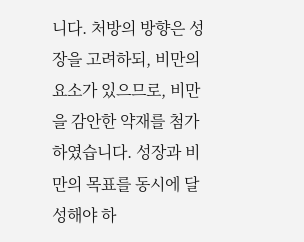니다. 처방의 방향은 성장을 고려하되, 비만의 요소가 있으므로, 비만을 감안한 약재를 첨가하였습니다. 성장과 비만의 목표를 동시에 달성해야 하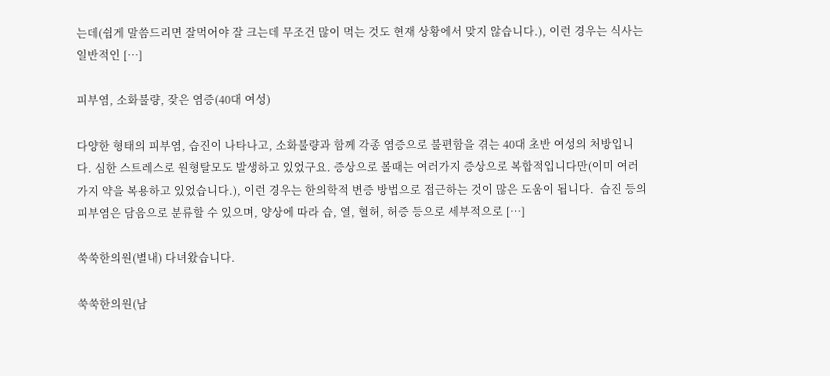는데(쉽게 말씀드리면 잘먹어야 잘 크는데 무조건 많이 먹는 것도 현재 상황에서 맞지 않습니다.), 이런 경우는 식사는 일반적인 […]

피부염, 소화불량, 잦은 염증(40대 여성)

다양한 형태의 피부염, 습진이 나타나고, 소화불량과 함께 각종 염증으로 불편함을 겪는 40대 초반 여성의 처방입니다. 심한 스트레스로 원형탈모도 발생하고 있었구요. 증상으로 볼때는 여러가지 증상으로 복합적입니다만(이미 여러가지 약을 복용하고 있었습니다.), 이런 경우는 한의학적 변증 방법으로 접근하는 것이 많은 도움이 됩니다.  습진 등의 피부염은 담음으로 분류할 수 있으며, 양상에 따라 습, 열, 혈허, 허증 등으로 세부적으로 […]

쑥쑥한의원(별내) 다녀왔습니다.

쑥쑥한의원(남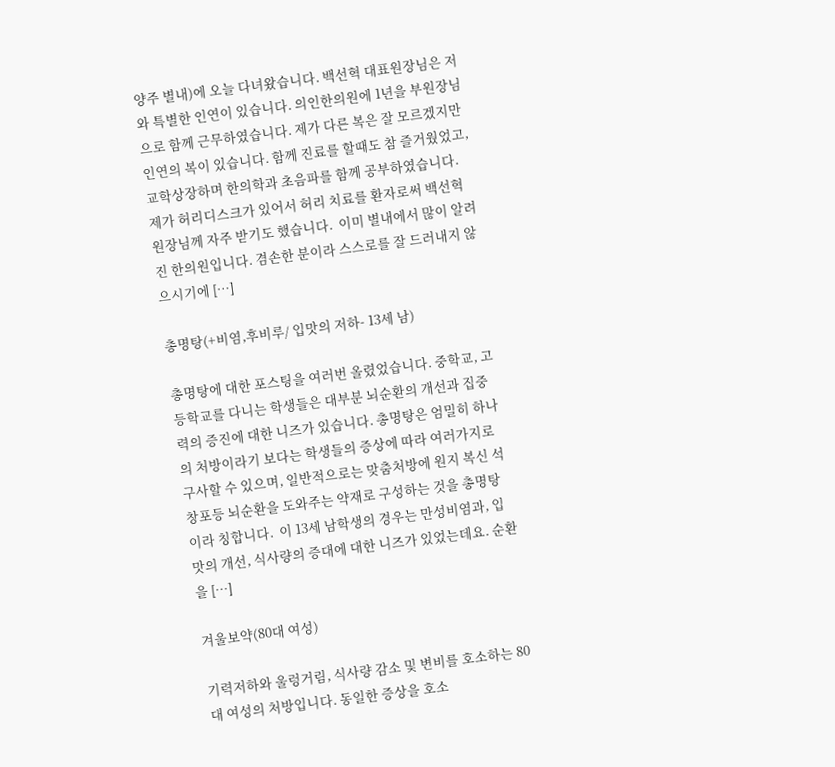양주 별내)에 오늘 다녀왔습니다. 백선혁 대표원장님은 저와 특별한 인연이 있습니다. 의인한의원에 1년을 부원장님으로 함께 근무하였습니다. 제가 다른 복은 잘 모르겠지만 인연의 복이 있습니다. 함께 진료를 할때도 참 즐거웠었고, 교학상장하며 한의학과 초음파를 함께 공부하였습니다. 제가 허리디스크가 있어서 허리 치료를 환자로써 백선혁원장님께 자주 받기도 했습니다.  이미 별내에서 많이 알려진 한의원입니다. 겸손한 분이라 스스로를 잘 드러내지 않으시기에 […]

총명탕(+비염,후비루/ 입맛의 저하- 13세 남)

총명탕에 대한 포스팅을 여러번 올렸었습니다. 중학교, 고등학교를 다니는 학생들은 대부분 뇌순환의 개선과 집중력의 증진에 대한 니즈가 있습니다. 총명탕은 엄밀히 하나의 처방이라기 보다는 학생들의 증상에 따라 여러가지로 구사할 수 있으며, 일반적으로는 맞춤처방에 원지 복신 석창포등 뇌순환을 도와주는 약재로 구성하는 것을 총명탕이라 칭합니다.  이 13세 남학생의 경우는 만성비염과, 입맛의 개선, 식사량의 증대에 대한 니즈가 있었는데요. 순환을 […]

겨울보약(80대 여성)

기력저하와 울렁거림, 식사량 감소 및 변비를 호소하는 80대 여성의 처방입니다. 동일한 증상을 호소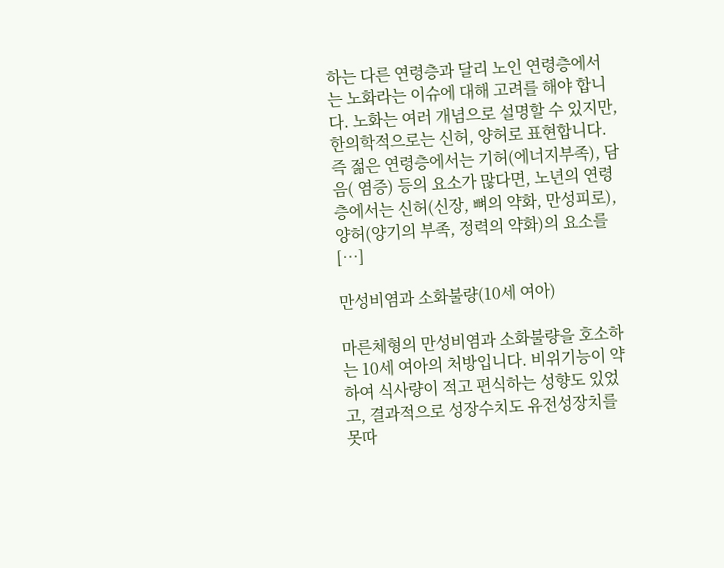하는 다른 연령층과 달리 노인 연령층에서는 노화라는 이슈에 대해 고려를 해야 합니다. 노화는 여러 개념으로 설명할 수 있지만, 한의학적으로는 신허, 양허로 표현합니다.  즉 젊은 연령층에서는 기허(에너지부족), 담음( 염증) 등의 요소가 많다면, 노년의 연령층에서는 신허(신장, 뼈의 약화, 만성피로), 양허(양기의 부족, 정력의 약화)의 요소를 […]

만성비염과 소화불량(10세 여아)

마른체형의 만성비염과 소화불량을 호소하는 10세 여아의 처방입니다. 비위기능이 약하여 식사량이 적고 편식하는 성향도 있었고, 결과적으로 성장수치도 유전성장치를 못따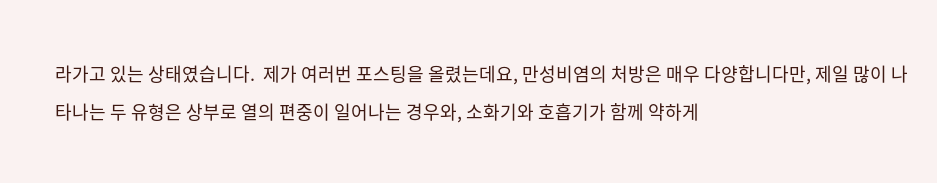라가고 있는 상태였습니다.  제가 여러번 포스팅을 올렸는데요, 만성비염의 처방은 매우 다양합니다만, 제일 많이 나타나는 두 유형은 상부로 열의 편중이 일어나는 경우와, 소화기와 호흡기가 함께 약하게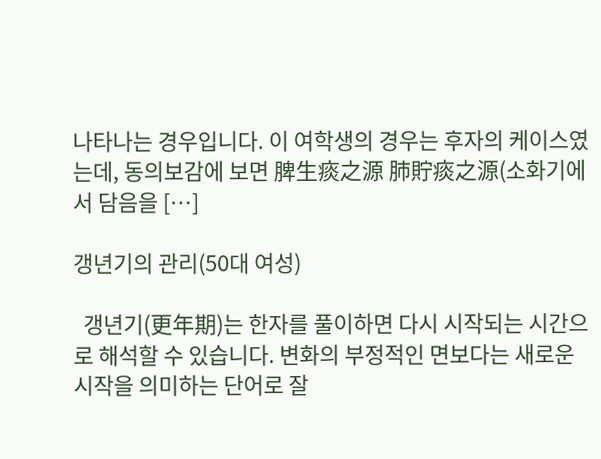나타나는 경우입니다. 이 여학생의 경우는 후자의 케이스였는데, 동의보감에 보면 脾生痰之源 肺貯痰之源(소화기에서 담음을 […]

갱년기의 관리(50대 여성)

  갱년기(更年期)는 한자를 풀이하면 다시 시작되는 시간으로 해석할 수 있습니다. 변화의 부정적인 면보다는 새로운 시작을 의미하는 단어로 잘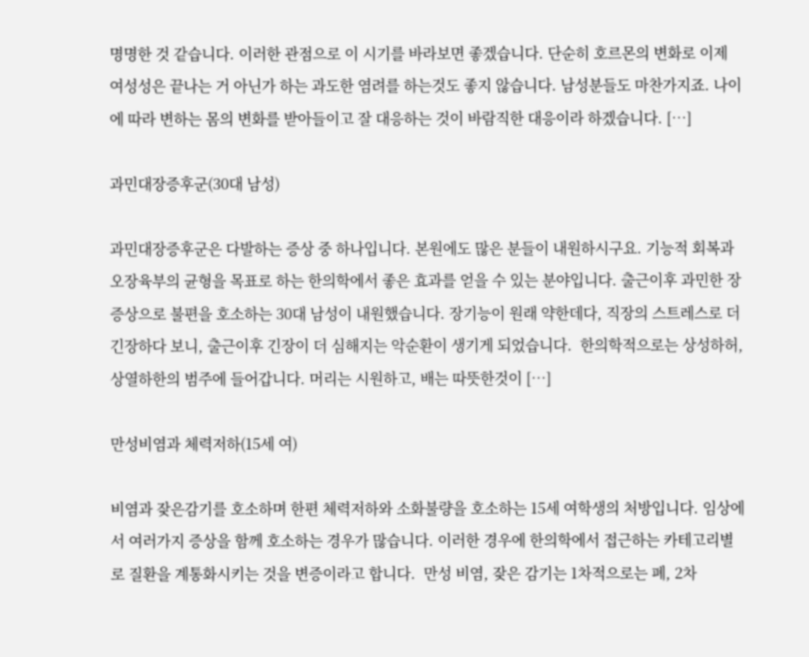명명한 것 같습니다. 이러한 관점으로 이 시기를 바라보면 좋겠습니다. 단순히 호르몬의 변화로 이제 여성성은 끝나는 거 아닌가 하는 과도한 염려를 하는것도 좋지 않습니다. 남성분들도 마찬가지죠. 나이에 따라 변하는 몸의 변화를 받아들이고 잘 대응하는 것이 바람직한 대응이라 하겠습니다. […]

과민대장증후군(30대 남성)

과민대장증후군은 다발하는 증상 중 하나입니다. 본원에도 많은 분들이 내원하시구요. 기능적 회복과 오장육부의 균형을 목표로 하는 한의학에서 좋은 효과를 얻을 수 있는 분야입니다. 출근이후 과민한 장증상으로 불편을 호소하는 30대 남성이 내원했습니다. 장기능이 원래 약한데다, 직장의 스트레스로 더 긴장하다 보니, 출근이후 긴장이 더 심해지는 악순환이 생기게 되었습니다.  한의학적으로는 상성하허, 상열하한의 범주에 들어갑니다. 머리는 시원하고, 배는 따뜻한것이 […]

만성비염과 체력저하(15세 여)

비염과 잦은감기를 호소하며 한편 체력저하와 소화불량을 호소하는 15세 여학생의 처방입니다. 임상에서 여러가지 증상을 함께 호소하는 경우가 많습니다. 이러한 경우에 한의학에서 접근하는 카테고리별로 질환을 계통화시키는 것을 변증이라고 합니다.  만성 비염, 잦은 감기는 1차적으로는 폐, 2차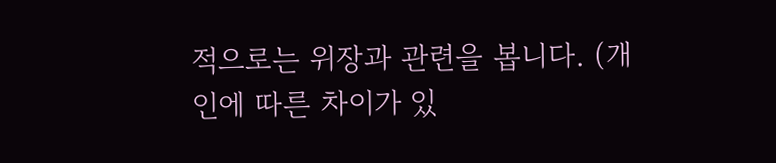적으로는 위장과 관련을 봅니다. (개인에 따른 차이가 있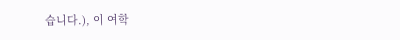습니다.), 이 여학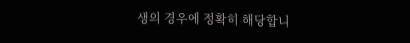생의 경우에 정확히 해당합니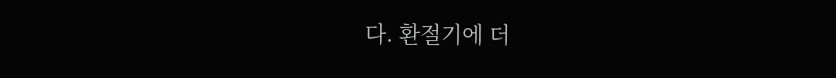다. 환절기에 더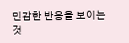민감한 반응을 보이는 것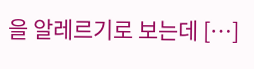을 알레르기로 보는데 […]